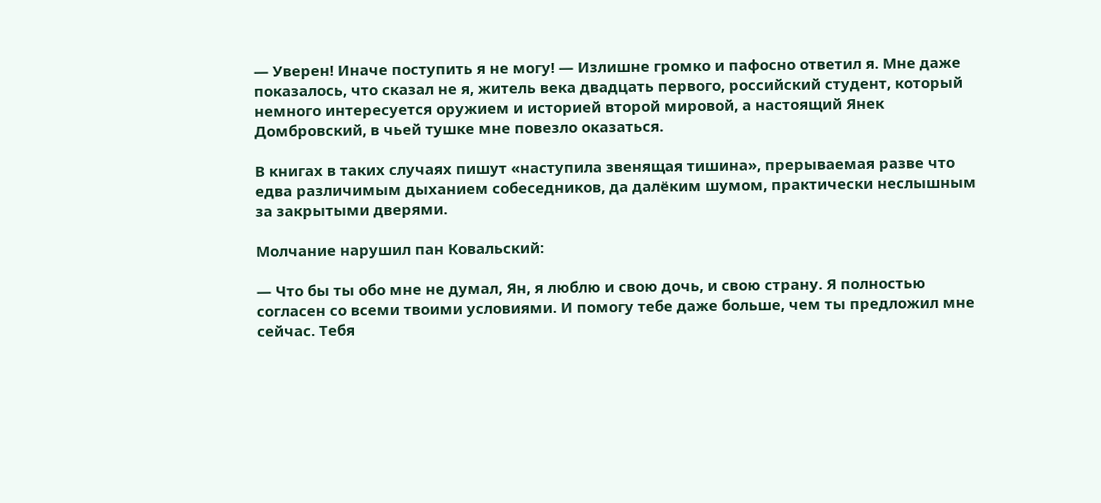— Уверен! Иначе поступить я не могу! — Излишне громко и пафосно ответил я. Мне даже показалось, что сказал не я, житель века двадцать первого, российский студент, который немного интересуется оружием и историей второй мировой, а настоящий Янек Домбровский, в чьей тушке мне повезло оказаться.

В книгах в таких случаях пишут «наступила звенящая тишина», прерываемая разве что едва различимым дыханием собеседников, да далёким шумом, практически неслышным за закрытыми дверями.

Молчание нарушил пан Ковальский:

— Что бы ты обо мне не думал, Ян, я люблю и свою дочь, и свою страну. Я полностью согласен со всеми твоими условиями. И помогу тебе даже больше, чем ты предложил мне сейчас. Тебя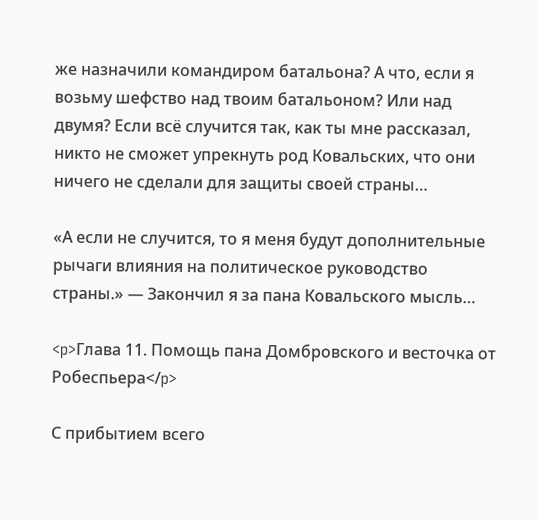же назначили командиром батальона? А что, если я возьму шефство над твоим батальоном? Или над двумя? Если всё случится так, как ты мне рассказал, никто не сможет упрекнуть род Ковальских, что они ничего не сделали для защиты своей страны…

«А если не случится, то я меня будут дополнительные рычаги влияния на политическое руководство страны.» — Закончил я за пана Ковальского мысль…

<p>Глава 11. Помощь пана Домбровского и весточка от Робеспьера</p>

С прибытием всего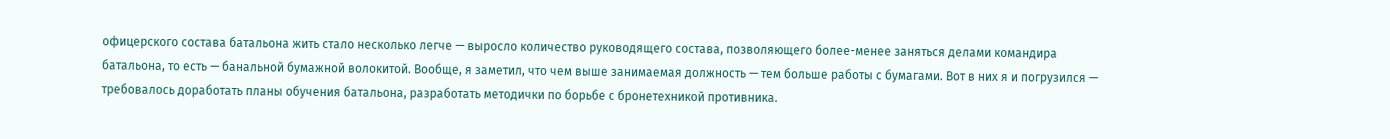офицерского состава батальона жить стало несколько легче — выросло количество руководящего состава, позволяющего более-менее заняться делами командира батальона, то есть — банальной бумажной волокитой. Вообще, я заметил, что чем выше занимаемая должность — тем больше работы с бумагами. Вот в них я и погрузился — требовалось доработать планы обучения батальона, разработать методички по борьбе с бронетехникой противника.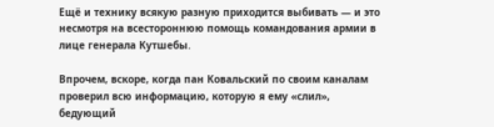Ещё и технику всякую разную приходится выбивать — и это несмотря на всестороннюю помощь командования армии в лице генерала Кутшебы.

Впрочем, вскоре, когда пан Ковальский по своим каналам проверил всю информацию, которую я ему «слил», бедующий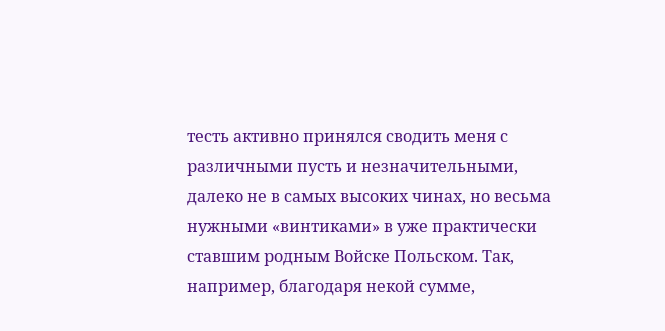тесть активно принялся сводить меня с различными пусть и незначительными, далеко не в самых высоких чинах, но весьма нужными «винтиками» в уже практически ставшим родным Войске Польском. Так, например, благодаря некой сумме,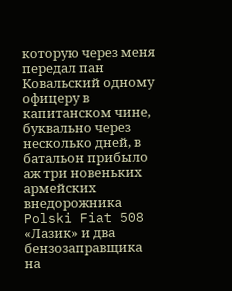которую через меня передал пан Ковальский одному офицеру в капитанском чине, буквально через несколько дней, в батальон прибыло аж три новеньких армейских внедорожника Polski Fiat 508 «Лазик» и два бензозаправщика на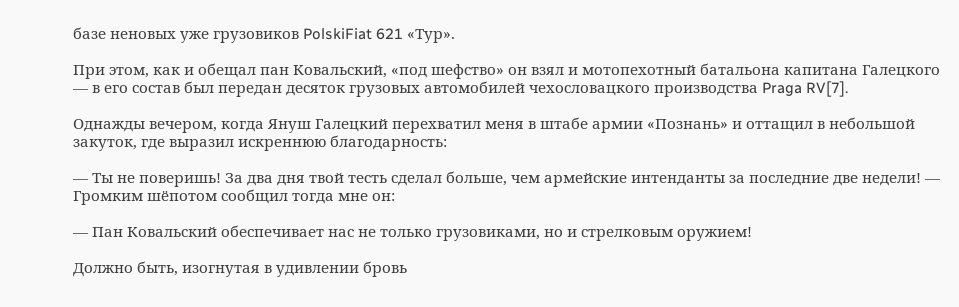базе неновых уже грузовиков PolskiFiat 621 «Тур».

При этом, как и обещал пан Ковальский, «под шефство» он взял и мотопехотный батальона капитана Галецкого — в его состав был передан десяток грузовых автомобилей чехословацкого производства Praga RV[7].

Однажды вечером, когда Януш Галецкий перехватил меня в штабе армии «Познань» и оттащил в небольшой закуток, где выразил искреннюю благодарность:

— Ты не поверишь! За два дня твой тесть сделал больше, чем армейские интенданты за последние две недели! — Громким шёпотом сообщил тогда мне он:

— Пан Ковальский обеспечивает нас не только грузовиками, но и стрелковым оружием!

Должно быть, изогнутая в удивлении бровь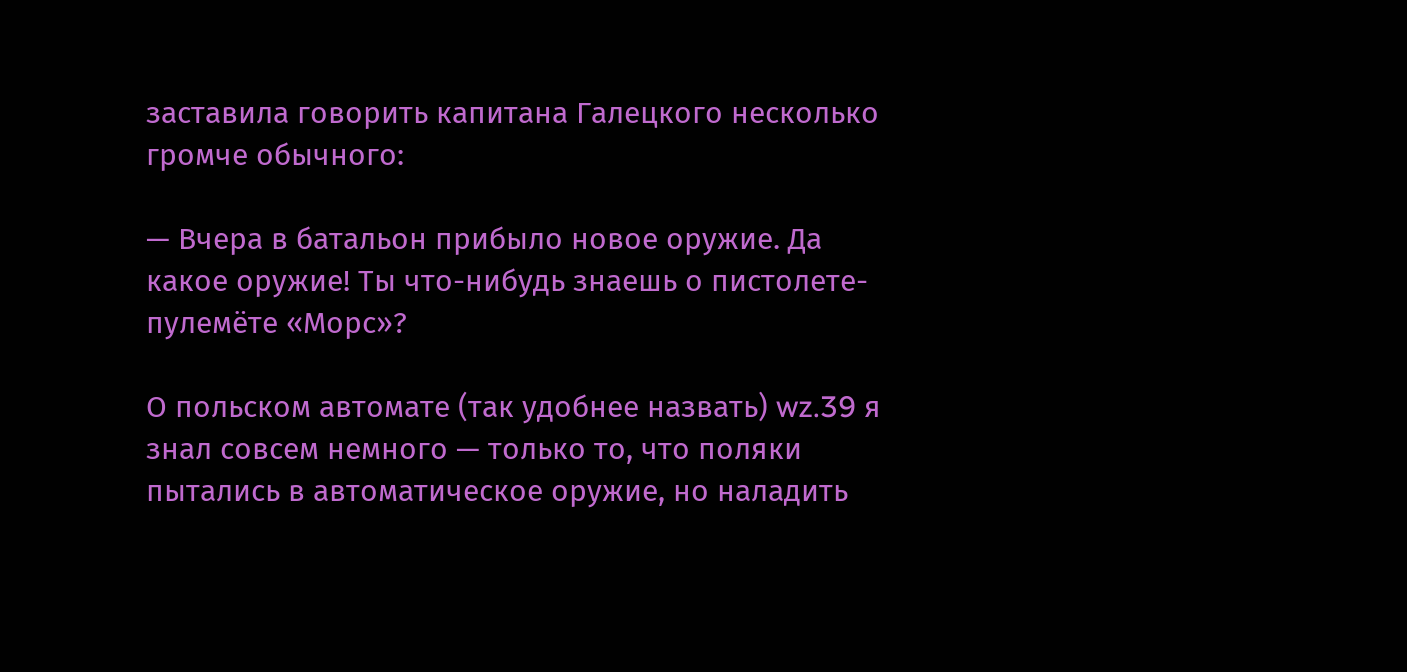заставила говорить капитана Галецкого несколько громче обычного:

— Вчера в батальон прибыло новое оружие. Да какое оружие! Ты что-нибудь знаешь о пистолете-пулемёте «Морс»?

О польском автомате (так удобнее назвать) wz.39 я знал совсем немного — только то, что поляки пытались в автоматическое оружие, но наладить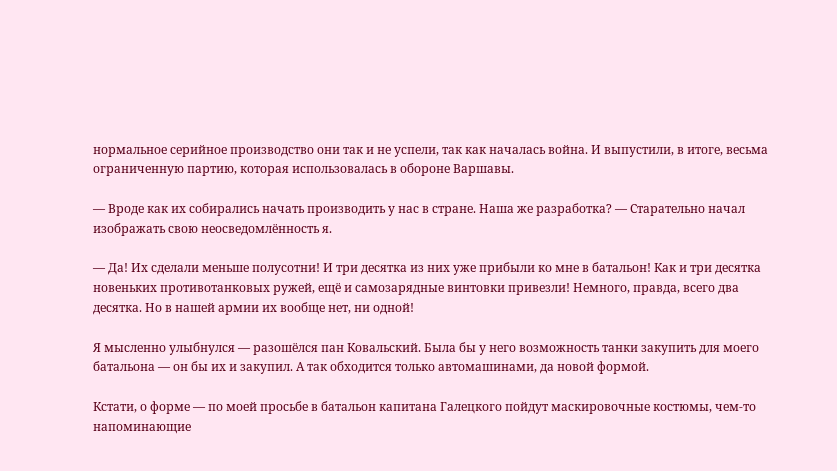нормальное серийное производство они так и не успели, так как началась война. И выпустили, в итоге, весьма ограниченную партию, которая использовалась в обороне Варшавы.

— Вроде как их собирались начать производить у нас в стране. Наша же разработка? — Старательно начал изображать свою неосведомлённость я.

— Да! Их сделали меньше полусотни! И три десятка из них уже прибыли ко мне в батальон! Как и три десятка новеньких противотанковых ружей, ещё и самозарядные винтовки привезли! Немного, правда, всего два десятка. Но в нашей армии их вообще нет, ни одной!

Я мысленно улыбнулся — разошёлся пан Ковальский. Была бы у него возможность танки закупить для моего батальона — он бы их и закупил. А так обходится только автомашинами, да новой формой.

Кстати, о форме — по моей просьбе в батальон капитана Галецкого пойдут маскировочные костюмы, чем-то напоминающие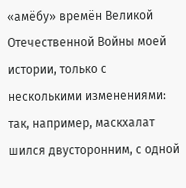«амёбу» времён Великой Отечественной Войны моей истории, только с несколькими изменениями: так, например, маскхалат шился двусторонним, с одной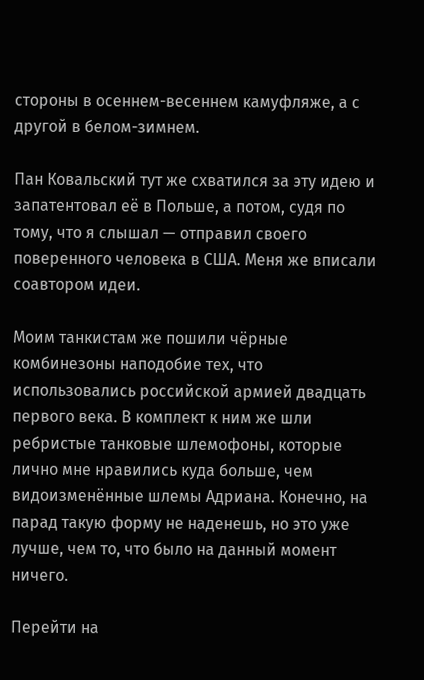стороны в осеннем-весеннем камуфляже, а с другой в белом-зимнем.

Пан Ковальский тут же схватился за эту идею и запатентовал её в Польше, а потом, судя по тому, что я слышал — отправил своего поверенного человека в США. Меня же вписали соавтором идеи.

Моим танкистам же пошили чёрные комбинезоны наподобие тех, что использовались российской армией двадцать первого века. В комплект к ним же шли ребристые танковые шлемофоны, которые лично мне нравились куда больше, чем видоизменённые шлемы Адриана. Конечно, на парад такую форму не наденешь, но это уже лучше, чем то, что было на данный момент ничего.

Перейти на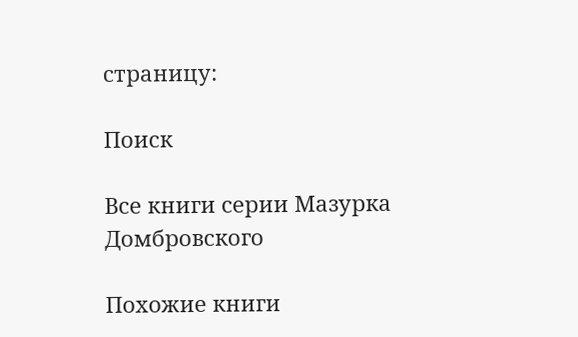страницу:

Поиск

Все книги серии Мазурка Домбровского

Похожие книги